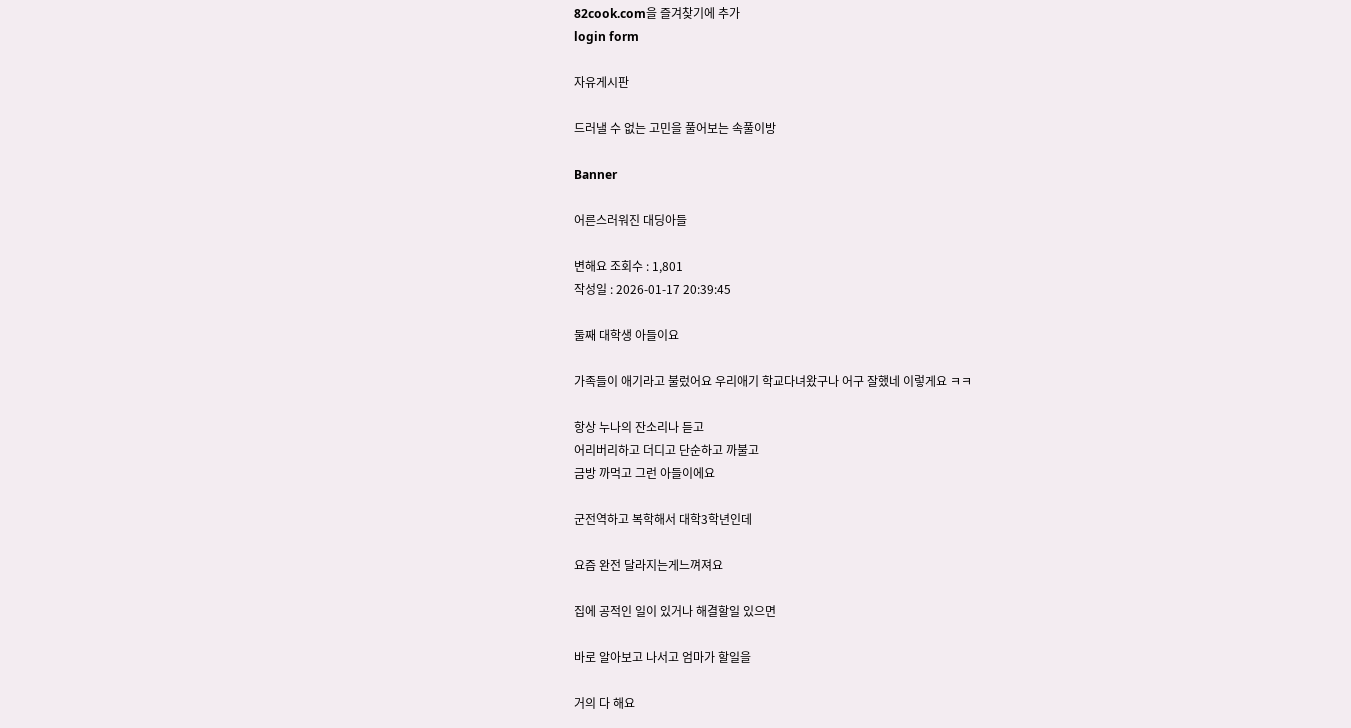82cook.com을 즐겨찾기에 추가
login form

자유게시판

드러낼 수 없는 고민을 풀어보는 속풀이방

Banner

어른스러워진 대딩아들

변해요 조회수 : 1,801
작성일 : 2026-01-17 20:39:45

둘째 대학생 아들이요

가족들이 애기라고 불렀어요 우리애기 학교다녀왔구나 어구 잘했네 이렇게요 ㅋㅋ

항상 누나의 잔소리나 듣고
어리버리하고 더디고 단순하고 까불고
금방 까먹고 그런 아들이에요

군전역하고 복학해서 대학3학년인데

요즘 완전 달라지는게느껴져요

집에 공적인 일이 있거나 해결할일 있으면

바로 알아보고 나서고 엄마가 할일을

거의 다 해요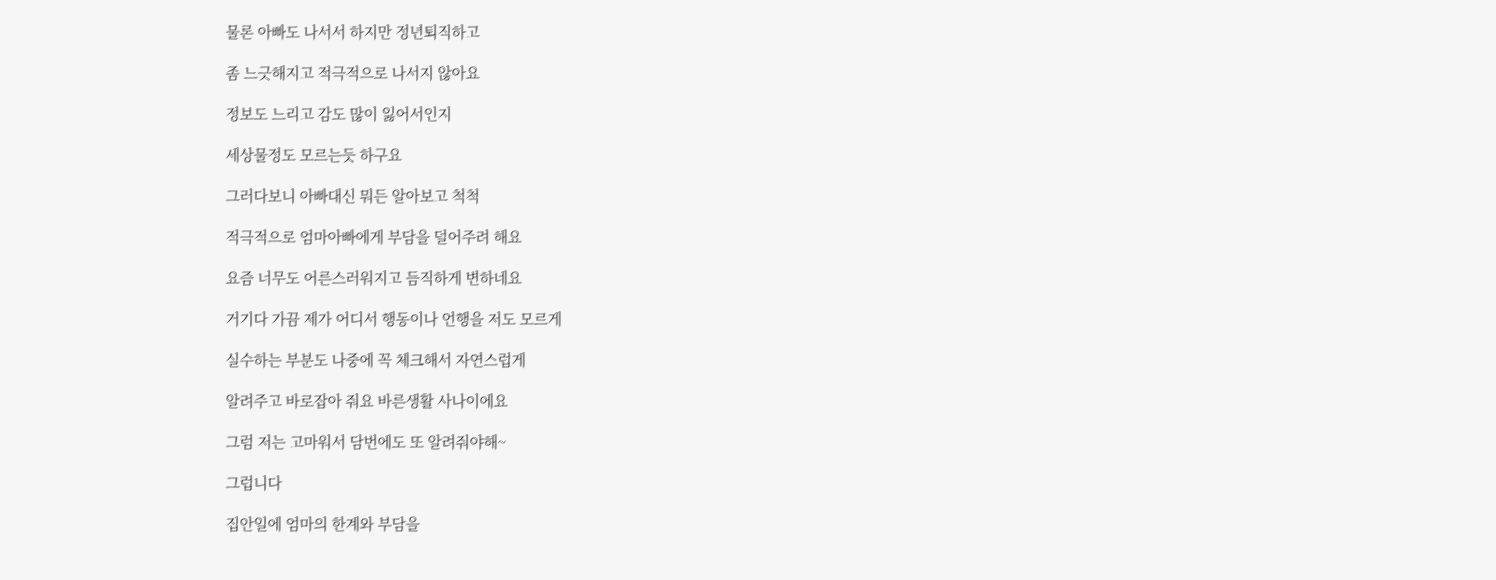물론 아빠도 나서서 하지만 정년퇴직하고

좀 느긋해지고 적극적으로 나서지 않아요

정보도 느리고 감도 많이 잃어서인지

세상물정도 모르는듯 하구요

그러다보니 아빠대신 뭐든 알아보고 척척

적극적으로 엄마아빠에게 부담을 덜어주려 해요

요즘 너무도 어른스러워지고 듬직하게 변하네요

거기다 가끔 제가 어디서 행동이나 언행을 저도 모르게

실수하는 부분도 나중에 꼭 체크해서 자연스럽게

알려주고 바로잡아 줘요 바른생활 사나이에요

그럼 저는 고마워서 담번에도 또 알려줘야해~

그럽니다

집안일에 엄마의 한계와 부담을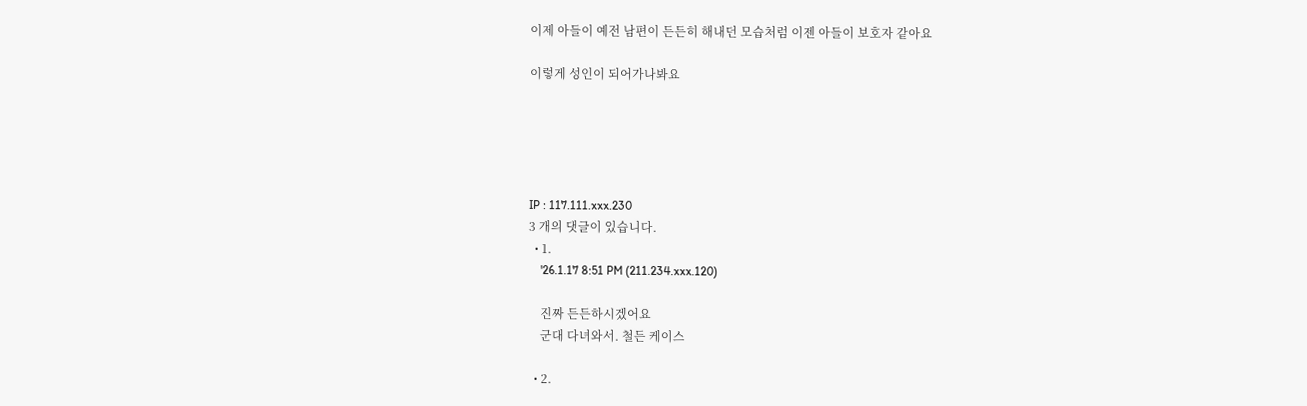이제 아들이 예전 남편이 든든히 해내던 모습처럼 이젠 아들이 보호자 같아요

이렇게 성인이 되어가나봐요





IP : 117.111.xxx.230
3 개의 댓글이 있습니다.
  • 1.
    '26.1.17 8:51 PM (211.234.xxx.120)

    진짜 든든하시겠어요
    군대 다녀와서. 철든 케이스

  • 2.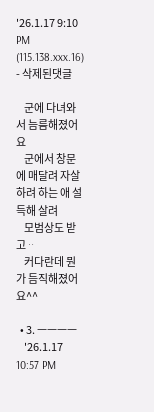'26.1.17 9:10 PM (115.138.xxx.16) - 삭제된댓글

    군에 다녀와서 늠름해졌어요
    군에서 창문에 매달려 자살하려 하는 애 설득해 살려
    모범상도 받고ᆢ
    커다란데 뭔가 듬직해졌어요^^

  • 3. ㅡㅡㅡㅡ
    '26.1.17 10:57 PM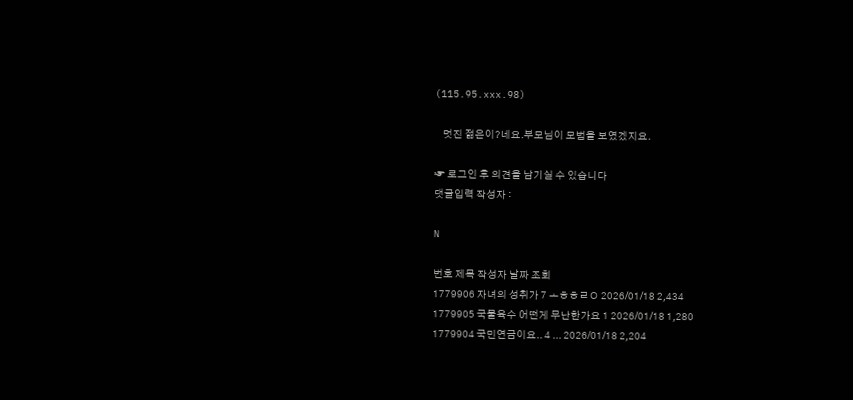(115.95.xxx.98)

    멋진 젊은이?네요.부모님이 모범을 보였겠지요.

☞ 로그인 후 의견을 남기실 수 있습니다
댓글입력 작성자 :

N

번호 제목 작성자 날짜 조회
1779906 자녀의 성취가 7 ㅗㅎㅎㄹㅇ 2026/01/18 2,434
1779905 국물육수 어떤게 무난한가요 1 2026/01/18 1,280
1779904 국민연금이요.. 4 ... 2026/01/18 2,204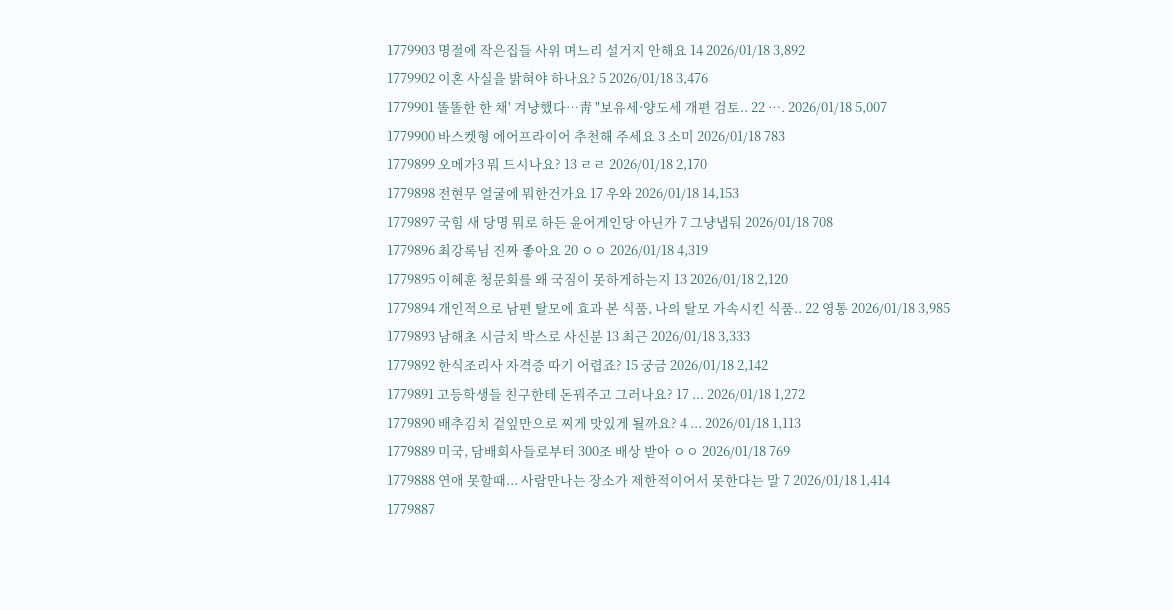1779903 명절에 작은집들 사위 며느리 설거지 안해요 14 2026/01/18 3,892
1779902 이혼 사실을 밝혀야 하나요? 5 2026/01/18 3,476
1779901 똘똘한 한 채' 겨냥했다…靑 "보유세·양도세 개편 검토.. 22 …. 2026/01/18 5,007
1779900 바스켓형 에어프라이어 추천해 주세요 3 소미 2026/01/18 783
1779899 오메가3 뭐 드시나요? 13 ㄹㄹ 2026/01/18 2,170
1779898 전현무 얼굴에 뭐한건가요 17 우와 2026/01/18 14,153
1779897 국힘 새 당명 뭐로 하든 윤어게인당 아닌가 7 그냥냅둬 2026/01/18 708
1779896 최강록님 진짜 좋아요 20 ㅇㅇ 2026/01/18 4,319
1779895 이혜훈 청문회를 왜 국짐이 못하게하는지 13 2026/01/18 2,120
1779894 개인적으로 남편 탈모에 효과 본 식품, 나의 탈모 가속시킨 식품.. 22 영통 2026/01/18 3,985
1779893 남해초 시금치 박스로 사신분 13 최근 2026/01/18 3,333
1779892 한식조리사 자격증 따기 어렵죠? 15 궁금 2026/01/18 2,142
1779891 고등학생들 친구한테 돈꿔주고 그러나요? 17 ... 2026/01/18 1,272
1779890 배추김치 겉잎만으로 찌게 맛있게 될까요? 4 ... 2026/01/18 1,113
1779889 미국, 담배회사들로부터 300조 배상 받아 ㅇㅇ 2026/01/18 769
1779888 연애 못할때... 사람만나는 장소가 제한적이어서 못한다는 말 7 2026/01/18 1,414
1779887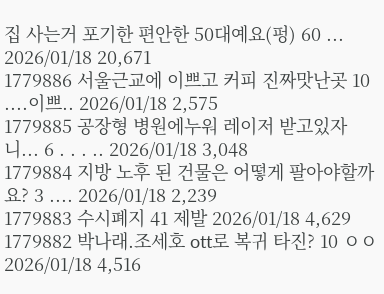집 사는거 포기한 편안한 50대예요(펑) 60 ... 2026/01/18 20,671
1779886 서울근교에 이쁘고 커피 진짜맛난곳 10 ....이쁘.. 2026/01/18 2,575
1779885 공장형 병원에누워 레이저 받고있자니... 6 . . . .. 2026/01/18 3,048
1779884 지방 노후 된 건물은 어떻게 팔아야할까요? 3 .... 2026/01/18 2,239
1779883 수시폐지 41 제발 2026/01/18 4,629
1779882 박나래.조세호 ott로 복귀 타진? 10 ㅇㅇ 2026/01/18 4,516